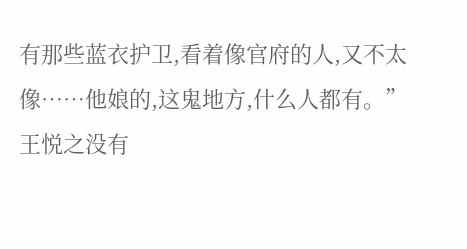有那些蓝衣护卫,看着像官府的人,又不太像……他娘的,这鬼地方,什么人都有。”
王悦之没有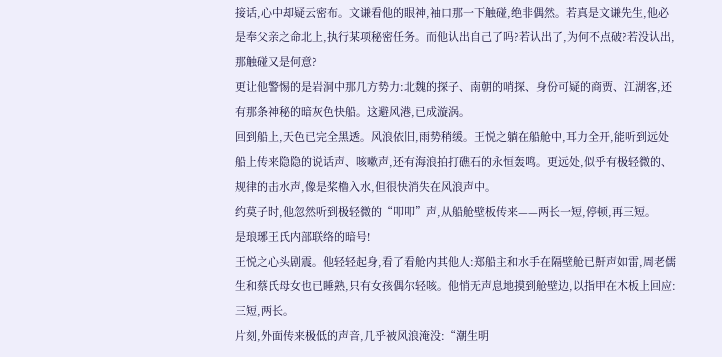接话,心中却疑云密布。文谦看他的眼神,袖口那一下触碰,绝非偶然。若真是文谦先生,他必是奉父亲之命北上,执行某项秘密任务。而他认出自己了吗?若认出了,为何不点破?若没认出,那触碰又是何意?
更让他警惕的是岩洞中那几方势力:北魏的探子、南朝的哨探、身份可疑的商贾、江湖客,还有那条神秘的暗灰色快船。这避风港,已成漩涡。
回到船上,天色已完全黑透。风浪依旧,雨势稍缓。王悦之躺在船舱中,耳力全开,能听到远处船上传来隐隐的说话声、咳嗽声,还有海浪拍打礁石的永恒轰鸣。更远处,似乎有极轻微的、规律的击水声,像是桨橹入水,但很快消失在风浪声中。
约莫子时,他忽然听到极轻微的“叩叩”声,从船舱壁板传来——两长一短,停顿,再三短。
是琅琊王氏内部联络的暗号!
王悦之心头剧震。他轻轻起身,看了看舱内其他人:郑船主和水手在隔壁舱已鼾声如雷,周老儒生和蔡氏母女也已睡熟,只有女孩偶尔轻咳。他悄无声息地摸到舱壁边,以指甲在木板上回应:三短,两长。
片刻,外面传来极低的声音,几乎被风浪淹没:“潮生明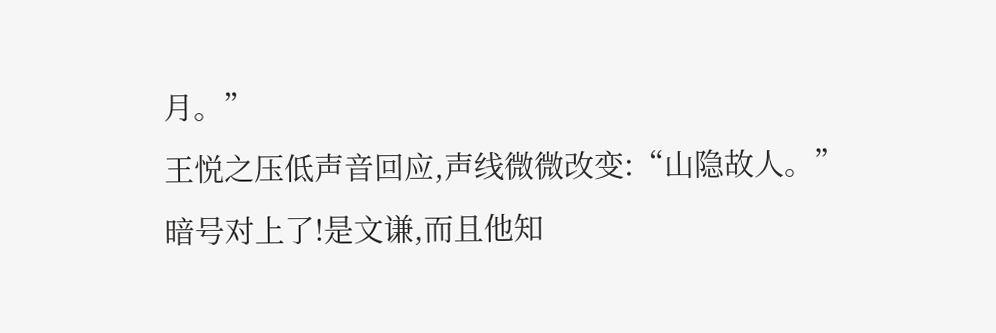月。”
王悦之压低声音回应,声线微微改变:“山隐故人。”
暗号对上了!是文谦,而且他知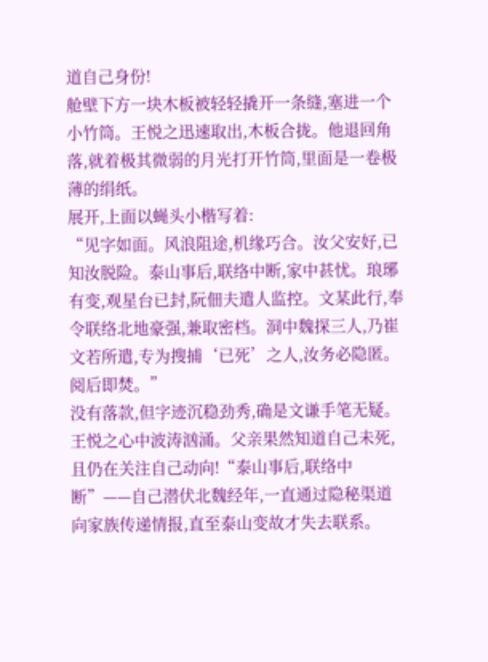道自己身份!
舱壁下方一块木板被轻轻撬开一条缝,塞进一个小竹筒。王悦之迅速取出,木板合拢。他退回角落,就着极其微弱的月光打开竹筒,里面是一卷极薄的绢纸。
展开,上面以蝇头小楷写着:
“见字如面。风浪阻途,机缘巧合。汝父安好,已知汝脱险。泰山事后,联络中断,家中甚忧。琅琊有变,观星台已封,阮佃夫遣人监控。文某此行,奉令联络北地豪强,兼取密档。洞中魏探三人,乃崔文若所遣,专为搜捕‘已死’之人,汝务必隐匿。阅后即焚。”
没有落款,但字迹沉稳劲秀,确是文谦手笔无疑。
王悦之心中波涛汹涌。父亲果然知道自己未死,且仍在关注自己动向!“泰山事后,联络中断”——自己潜伏北魏经年,一直通过隐秘渠道向家族传递情报,直至泰山变故才失去联系。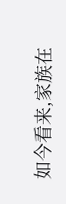如今看来,家族在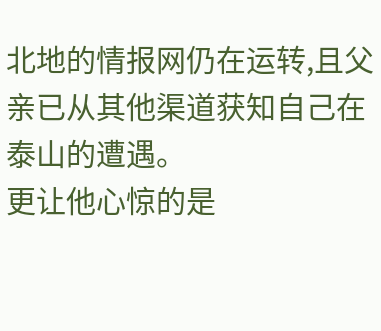北地的情报网仍在运转,且父亲已从其他渠道获知自己在泰山的遭遇。
更让他心惊的是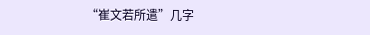“崔文若所遣”几字